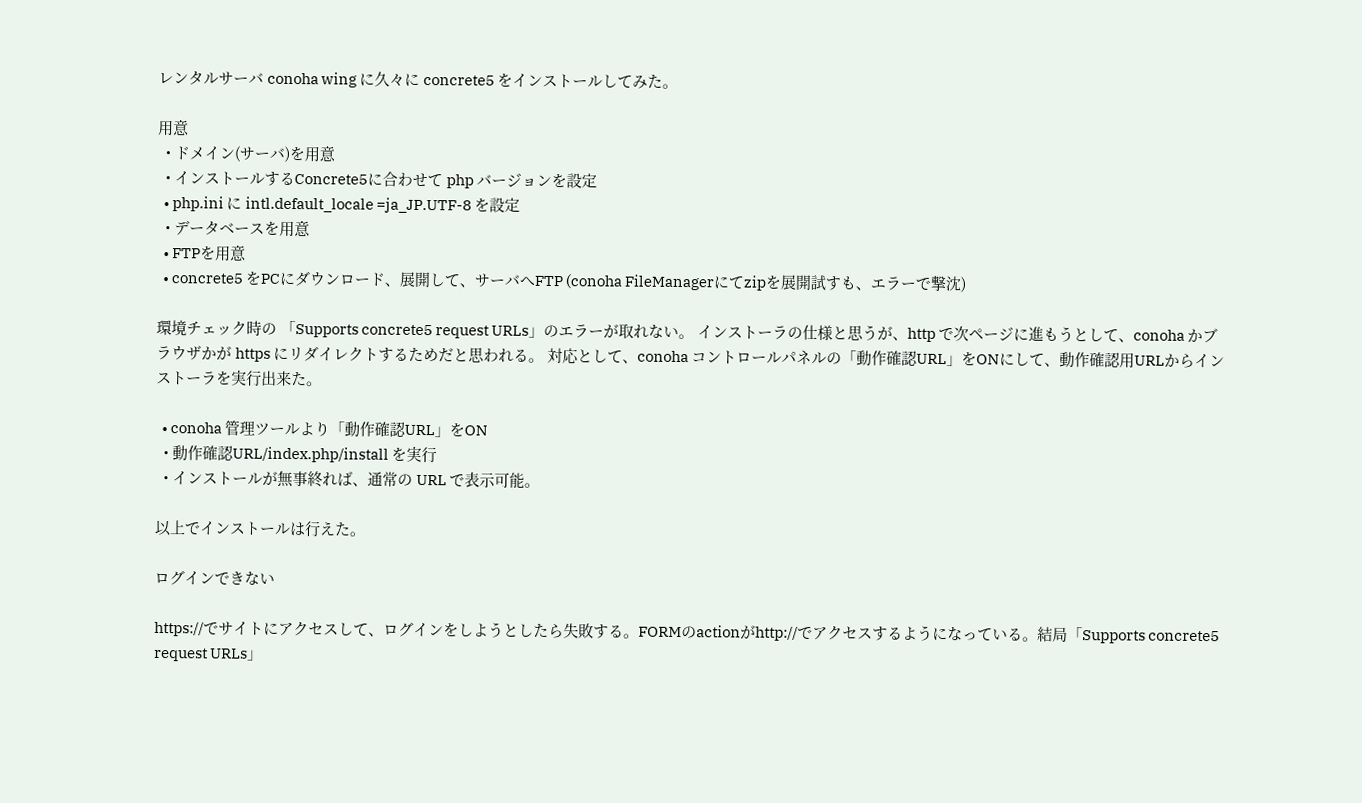レンタルサーバ conoha wing に久々に concrete5 をインストールしてみた。

用意
  • ドメイン(サーバ)を用意
  • インストールするConcrete5に合わせて php バージョンを設定
  • php.ini に intl.default_locale =ja_JP.UTF-8 を設定
  • データベースを用意
  • FTPを用意
  • concrete5 をPCにダウンロード、展開して、サーバへFTP (conoha FileManagerにてzipを展開試すも、エラーで撃沈)

環境チェック時の 「Supports concrete5 request URLs」のエラーが取れない。 インストーラの仕様と思うが、http で次ページに進もうとして、conoha かブラウザかが https にリダイレクトするためだと思われる。 対応として、conoha コントロールパネルの「動作確認URL」をONにして、動作確認用URLからインストーラを実行出来た。

  • conoha 管理ツールより「動作確認URL」をON
  • 動作確認URL/index.php/install を実行
  • インストールが無事終れば、通常の URL で表示可能。

以上でインストールは行えた。

ログインできない

https://でサイトにアクセスして、ログインをしようとしたら失敗する。FORMのactionがhttp://でアクセスするようになっている。結局「Supports concrete5 request URLs」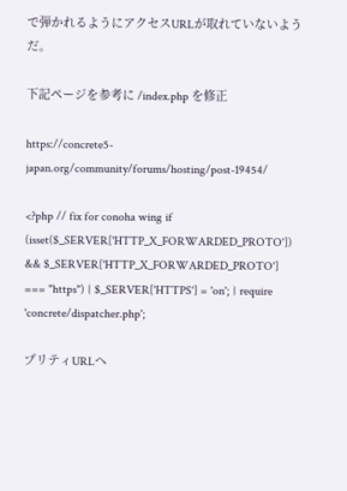で弾かれるようにアクセスURLが取れていないようだ。

下記ページを参考に /index.php を修正

https://concrete5-japan.org/community/forums/hosting/post-19454/

<?php // fix for conoha wing if (isset($_SERVER['HTTP_X_FORWARDED_PROTO']) && $_SERVER['HTTP_X_FORWARDED_PROTO'] === "https") { $_SERVER['HTTPS'] = 'on'; } require 'concrete/dispatcher.php';

プリティURLへ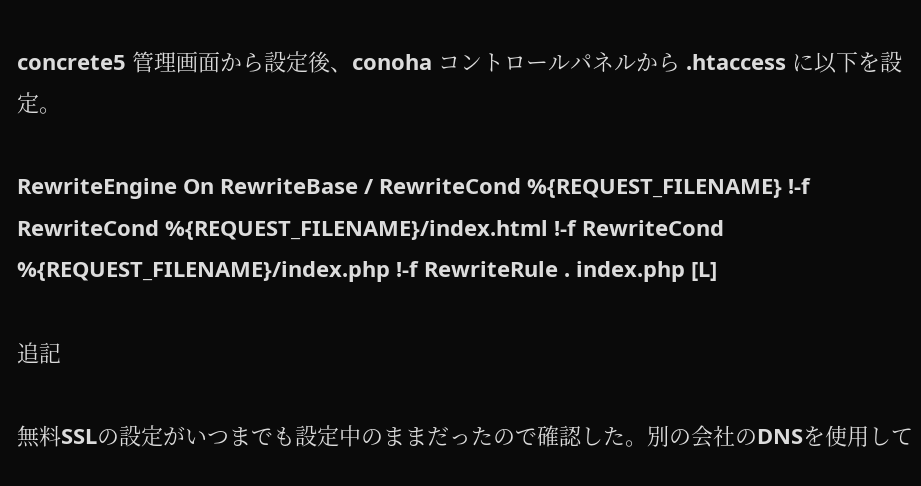concrete5 管理画面から設定後、conoha コントロールパネルから .htaccess に以下を設定。

RewriteEngine On RewriteBase / RewriteCond %{REQUEST_FILENAME} !-f RewriteCond %{REQUEST_FILENAME}/index.html !-f RewriteCond %{REQUEST_FILENAME}/index.php !-f RewriteRule . index.php [L]

追記

無料SSLの設定がいつまでも設定中のままだったので確認した。別の会社のDNSを使用して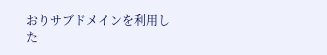おりサブドメインを利用した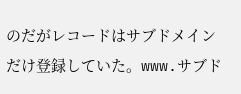のだがレコードはサブドメインだけ登録していた。www.サブド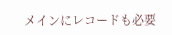メインにレコードも必要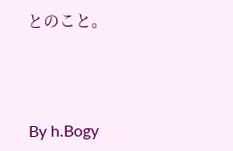とのこと。



By h.Bogy